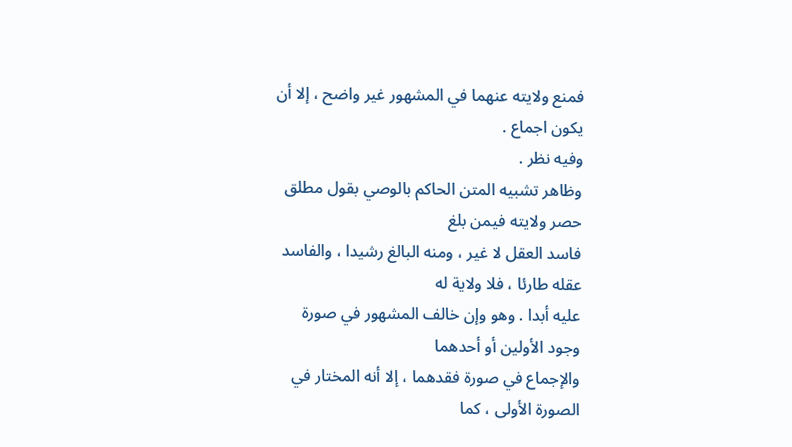فمنع ولايته عنهما في المشهور غير واضح ، إلا أن يكون اجماع .
وفيه نظر .
وظاهر تشبيه المتن الحاكم بالوصي بقول مطلق حصر ولايته فيمن بلغ
فاسد العقل لا غير ، ومنه البالغ رشيدا ، والفاسد عقله طارئا ، فلا ولاية له
عليه أبدا . وهو وإن خالف المشهور في صورة وجود الأولين أو أحدهما
والإجماع في صورة فقدهما ، إلا أنه المختار في الصورة الأولى ، كما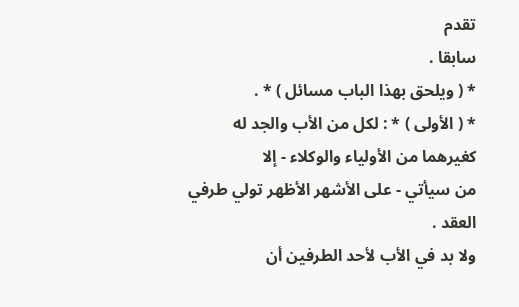تقدم
سابقا .
* ( ويلحق بهذا الباب مسائل ) * .
* ( الأولى ) * : لكل من الأب والجد له كغيرهما من الأولياء والوكلاء - إلا
من سيأتي - على الأشهر الأظهر تولي طرفي العقد .
ولا بد في الأب لأحد الطرفين أن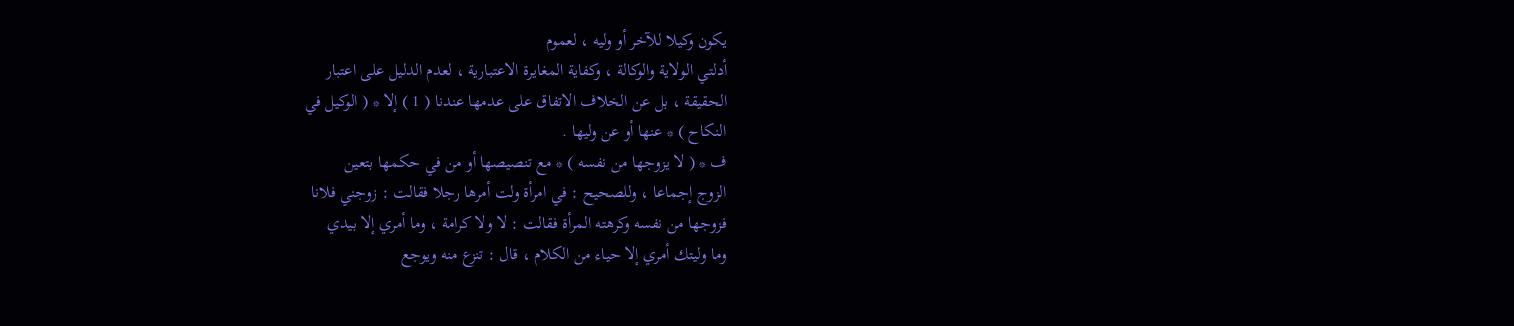يكون وكيلا للآخر أو وليه ، لعموم
أدلتي الولاية والوكالة ، وكفاية المغايرة الاعتبارية ، لعدم الدليل على اعتبار
الحقيقة ، بل عن الخلاف الاتفاق على عدمها عندنا ( 1 ) إلا * ( الوكيل في
النكاح ) * عنها أو عن وليها .
ف * ( لا يزوجها من نفسه ) * مع تنصيصها أو من في حكمها بتعين
الزوج إجماعا ، وللصحيح : في امرأة ولت أمرها رجلا فقالت : زوجني فلانا
فزوجها من نفسه وكرهته المرأة فقالت : لا ولا كرامة ، وما أمري إلا بيدي
وما وليتك أمري إلا حياء من الكلام ، قال : تنزع منه ويوجع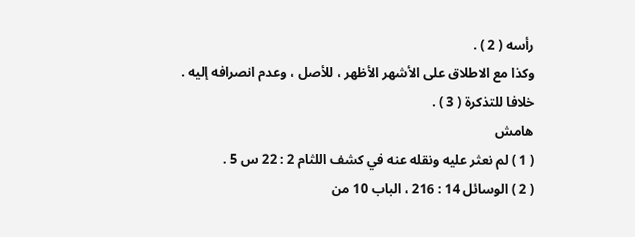رأسه ( 2 ) .
وكذا مع الاطلاق على الأشهر الأظهر ، للأصل ، وعدم انصرافه إليه .
خلافا للتذكرة ( 3 ) .
هامش
( 1 ) لم نعثر عليه ونقله عنه في كشف اللثام 2 : 22 س 5 .
( 2 ) الوسائل 14 : 216 ، الباب 10 من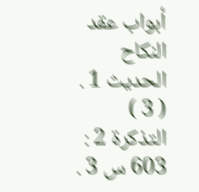أبواب عقد النكاح الحديث 1 .
( 3 ) التذكرة 2 : 603 س 3 .